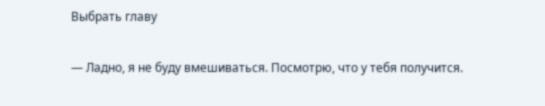Выбрать главу

— Ладно, я не буду вмешиваться. Посмотрю, что у тебя получится.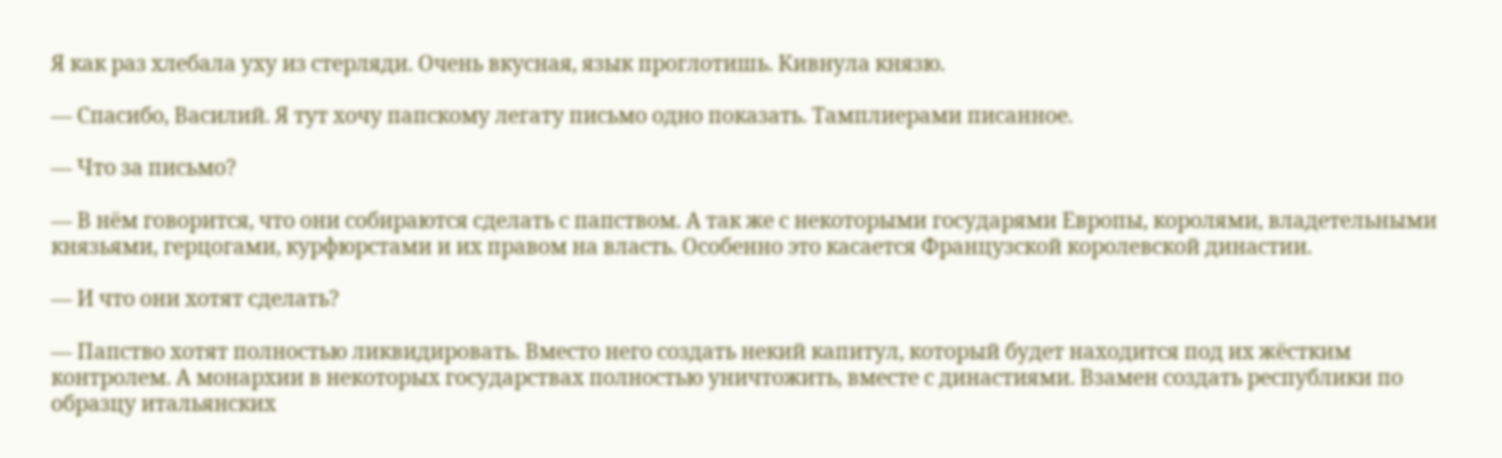Я как раз хлебала уху из стерляди. Очень вкусная, язык проглотишь. Кивнула князю.

— Спасибо, Василий. Я тут хочу папскому легату письмо одно показать. Тамплиерами писанное.

— Что за письмо?

— В нём говорится, что они собираются сделать с папством. А так же с некоторыми государями Европы, королями, владетельными князьями, герцогами, курфюрстами и их правом на власть. Особенно это касается Французской королевской династии.

— И что они хотят сделать?

— Папство хотят полностью ликвидировать. Вместо него создать некий капитул, который будет находится под их жёстким контролем. А монархии в некоторых государствах полностью уничтожить, вместе с династиями. Взамен создать республики по образцу итальянских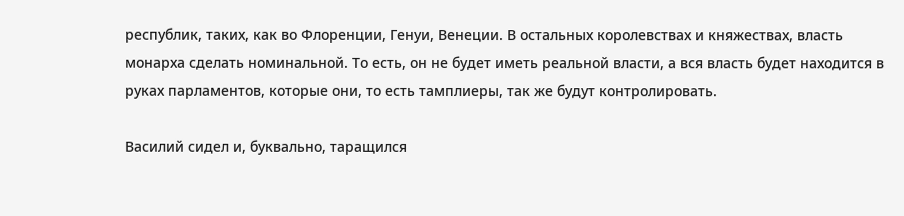республик, таких, как во Флоренции, Генуи, Венеции. В остальных королевствах и княжествах, власть монарха сделать номинальной. То есть, он не будет иметь реальной власти, а вся власть будет находится в руках парламентов, которые они, то есть тамплиеры, так же будут контролировать.

Василий сидел и, буквально, таращился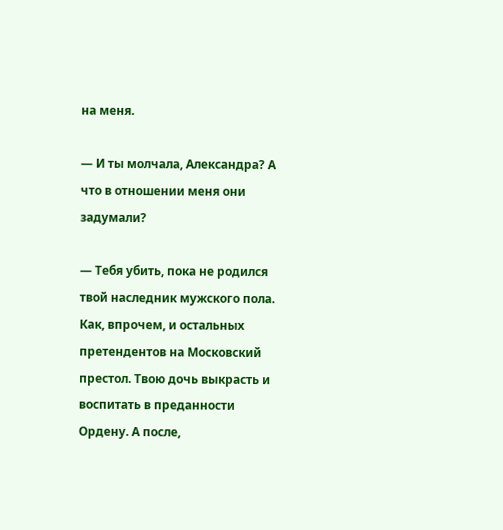на меня.

— И ты молчала, Александра? А что в отношении меня они задумали?

— Тебя убить, пока не родился твой наследник мужского пола. Как, впрочем, и остальных претендентов на Московский престол. Твою дочь выкрасть и воспитать в преданности Ордену. А после,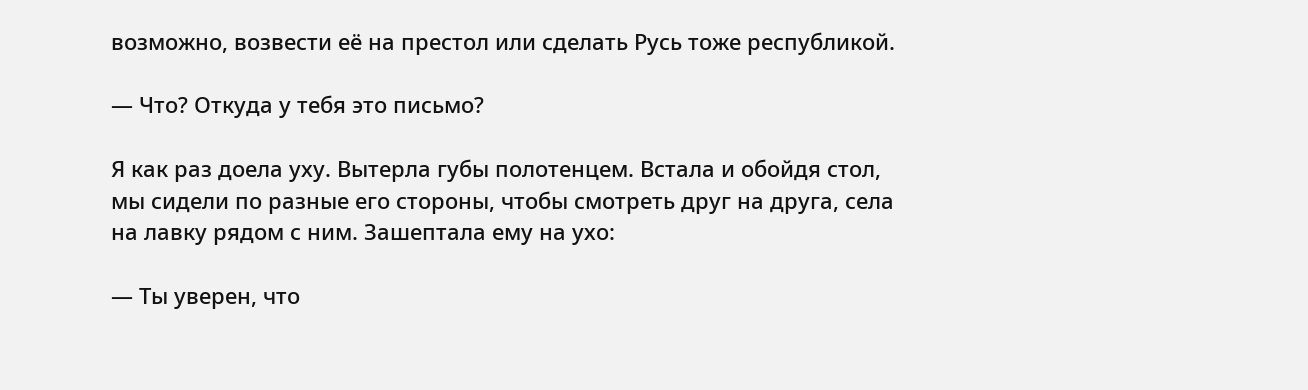возможно, возвести её на престол или сделать Русь тоже республикой.

— Что? Откуда у тебя это письмо?

Я как раз доела уху. Вытерла губы полотенцем. Встала и обойдя стол, мы сидели по разные его стороны, чтобы смотреть друг на друга, села на лавку рядом с ним. Зашептала ему на ухо:

— Ты уверен, что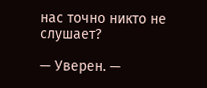нас точно никто не слушает?

— Уверен. —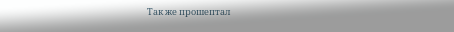Так же прошептал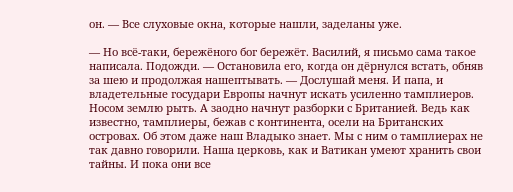он. — Все слуховые окна, которые нашли, заделаны уже.

— Но всё-таки, бережёного бог бережёт. Василий, я письмо сама такое написала. Подожди. — Остановила его, когда он дёрнулся встать, обняв за шею и продолжая нашептывать. — Дослушай меня. И папа, и владетельные государи Европы начнут искать усиленно тамплиеров. Носом землю рыть. А заодно начнут разборки с Британией. Ведь как известно, тамплиеры, бежав с континента, осели на Британских островах. Об этом даже наш Владыко знает. Мы с ним о тамплиерах не так давно говорили. Наша церковь, как и Ватикан умеют хранить свои тайны. И пока они все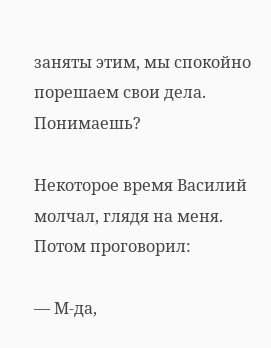заняты этим, мы спокойно порешаем свои дела. Понимаешь?

Некоторое время Василий молчал, глядя на меня. Потом проговорил:

— М-да,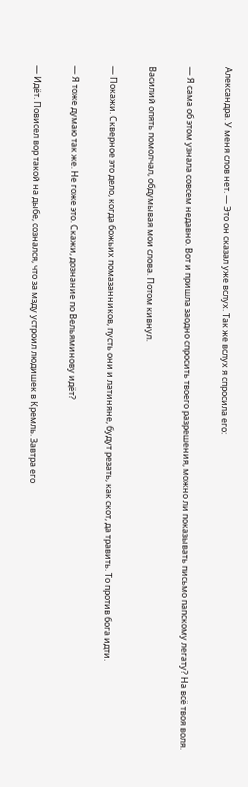Александра. У меня слов нет. — Это он сказал уже вслух. Так же вслух я спросила его:

— Я сама об этом узнала совсем недавно. Вот и пришла заодно спросить твоего разрешения, можно ли показывать письмо папскому легату? На всё твоя воля.

Василий опять помолчал, обдумывая мои слова. Потом кивнул.

— Покажи. Скверное это дело, когда божьих помазанников, пусть они и латиняне, будут резать, как скот, да травить. То против бога идти.

— Я тоже думаю так же. Не гоже это. Скажи, дознание по Вельяминову идёт?

— Идёт. Повисел вор такой на дыбе, сознался, что за мзду устроил людишек в Кремль. Завтра его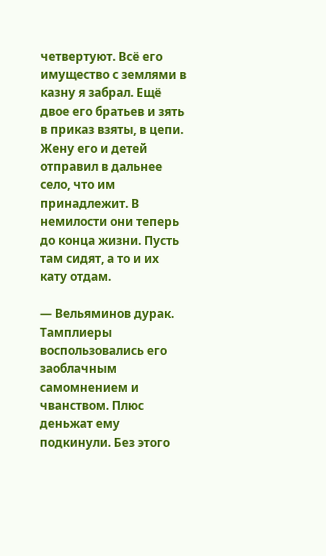четвертуют. Всё его имущество с землями в казну я забрал. Ещё двое его братьев и зять в приказ взяты, в цепи. Жену его и детей отправил в дальнее село, что им принадлежит. В немилости они теперь до конца жизни. Пусть там сидят, а то и их кату отдам.

— Вельяминов дурак. Тамплиеры воспользовались его заоблачным самомнением и чванством. Плюс деньжат ему подкинули. Без этого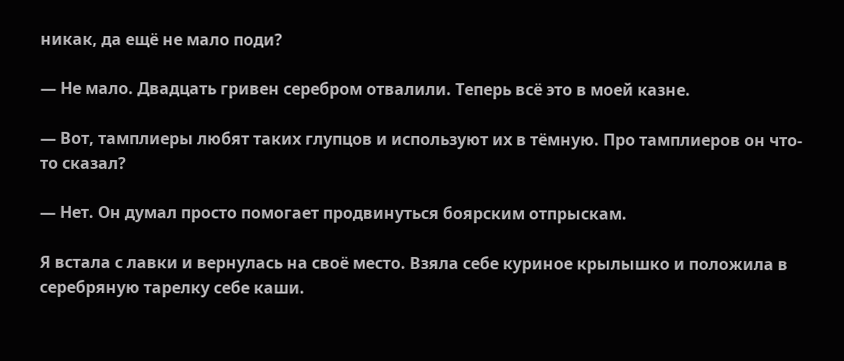никак, да ещё не мало поди?

— Не мало. Двадцать гривен серебром отвалили. Теперь всё это в моей казне.

— Вот, тамплиеры любят таких глупцов и используют их в тёмную. Про тамплиеров он что-то сказал?

— Нет. Он думал просто помогает продвинуться боярским отпрыскам.

Я встала с лавки и вернулась на своё место. Взяла себе куриное крылышко и положила в серебряную тарелку себе каши.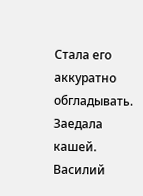Стала его аккуратно обгладывать. Заедала кашей. Василий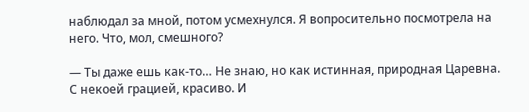наблюдал за мной, потом усмехнулся. Я вопросительно посмотрела на него. Что, мол, смешного?

— Ты даже ешь как-то… Не знаю, но как истинная, природная Царевна. С некоей грацией, красиво. И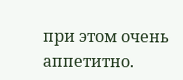при этом очень аппетитно.